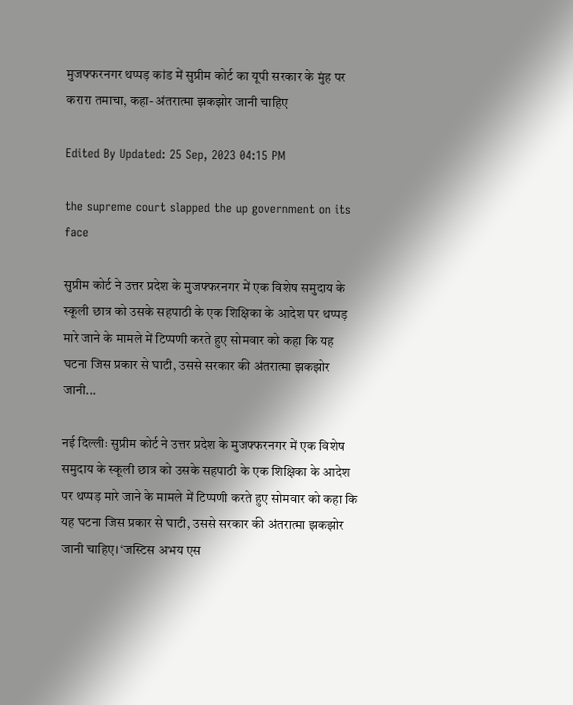मुजफ्फरनगर थप्पड़ कांड में सुप्रीम कोर्ट का यूपी सरकार के मुंह पर करारा तमाचा, कहा- अंतरात्मा झकझोर जानी चाहिए

Edited By Updated: 25 Sep, 2023 04:15 PM

the supreme court slapped the up government on its face

सुप्रीम कोर्ट ने उत्तर प्रदेश के मुजफ्फरनगर में एक विशेष समुदाय के स्कूली छात्र को उसके सहपाठी के एक शिक्षिका के आदेश पर थप्पड़ मारे जाने के मामले में टिप्पणी करते हुए सोमवार को कहा कि यह घटना जिस प्रकार से घाटी, उससे सरकार की अंतरात्मा झकझोर जानी...

नई दिल्लीः सुप्रीम कोर्ट ने उत्तर प्रदेश के मुजफ्फरनगर में एक विशेष समुदाय के स्कूली छात्र को उसके सहपाठी के एक शिक्षिका के आदेश पर थप्पड़ मारे जाने के मामले में टिप्पणी करते हुए सोमवार को कहा कि यह घटना जिस प्रकार से घाटी, उससे सरकार की अंतरात्मा झकझोर जानी चाहिए। ‘जस्टिस अभय एस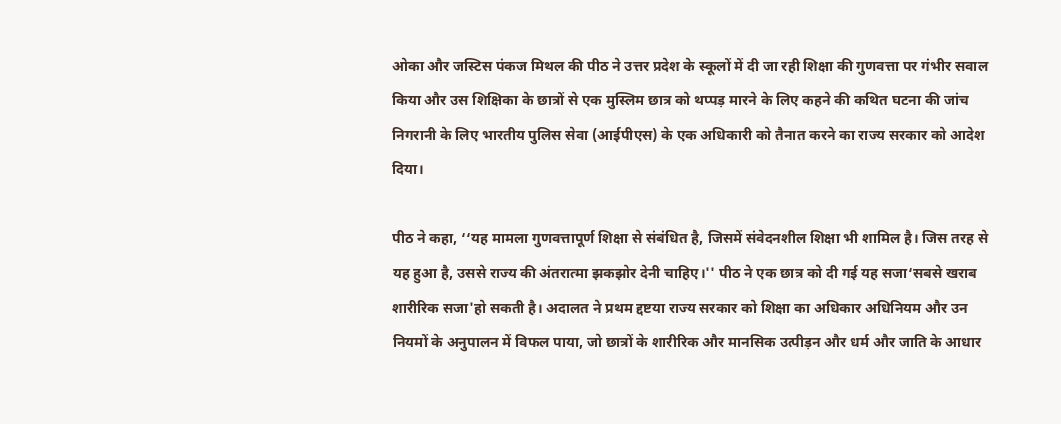ओका और जस्टिस पंकज मिथल की पीठ ने उत्तर प्रदेश के स्कूलों में दी जा रही शिक्षा की गुणवत्ता पर गंभीर सवाल किया और उस शिक्षिका के छात्रों से एक मुस्लिम छात्र को थप्पड़ मारने के लिए कहने की कथित घटना की जांच निगरानी के लिए भारतीय पुलिस सेवा (आईपीएस) के एक अधिकारी को तैनात करने का राज्य सरकार को आदेश दिया।

पीठ ने कहा, ‘‘यह मामला गुणवत्तापूर्ण शिक्षा से संबंधित है, जिसमें संवेदनशील शिक्षा भी शामिल है। जिस तरह से यह हुआ है, उससे राज्य की अंतरात्मा झकझोर देनी चाहिए।'' पीठ ने एक छात्र को दी गई यह सजा‘सबसे खराब शारीरिक सजा'हो सकती है। अदालत ने प्रथम द्दष्टया राज्य सरकार को शिक्षा का अधिकार अधिनियम और उन नियमों के अनुपालन में विफल पाया, जो छात्रों के शारीरिक और मानसिक उत्पीड़न और धर्म और जाति के आधार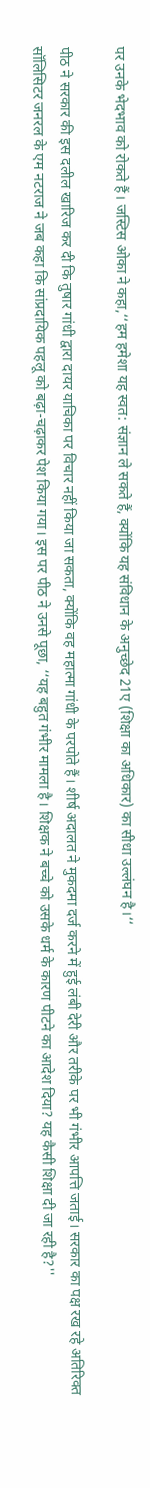पर उनके भेदभाव को रोकते हैं। जस्टिस ओका ने कहा,‘‘हम हमेशा यह स्वत: संज्ञान ले सकते हैं, क्योंकि यह संविधान के अनुच्छेद 21ए (शिक्षा का अधिकार) का सीधा उल्लंघन है।‘‘

पीठ ने सरकार की इस दलील खारिज कर दी कि तुषार गांधी द्वारा दायर याचिका पर विचार नहीं किया जा सकता, क्योंकि वह महात्मा गांधी के परपोते हैं। शीर्ष अदालत ने मुकदमा दर्ज करने में हुई लंबी देरी और तरीके पर भी गंभीर आपत्ति जताई। सरकार का पक्ष रख रहे अतिरिक्त सॉलिसिटर जनरल के एम नटराज ने जब कहा कि सांप्रदायिक पहलू को बढ़ा-चढ़ाकर पेश किया गया। इस पर पीठ ने उनसे पूछा, ‘‘यह बहुत गंभीर मामला है। शिक्षक ने बच्चे को उसके धर्म के कारण पीटने का आदेश दिया? यह कैसी शिक्षा दी जा रही है?''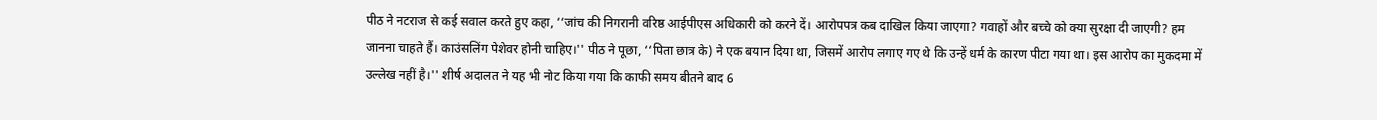पीठ ने नटराज से कई सवाल करते हुए कहा, ‘‘जांच की निगरानी वरिष्ठ आईपीएस अधिकारी को करने दें। आरोपपत्र कब दाखिल किया जाएगा? गवाहों और बच्चे को क्या सुरक्षा दी जाएगी? हम जानना चाहते हैं। काउंसलिंग पेशेवर होनी चाहिए।'' पीठ ने पूछा, ‘‘पिता छात्र के) ने एक बयान दिया था, जिसमें आरोप लगाए गए थे कि उन्हें धर्म के कारण पीटा गया था। इस आरोप का मुकदमा में उल्लेख नहीं है।'' शीर्ष अदालत ने यह भी नोट किया गया कि काफी समय बीतने बाद 6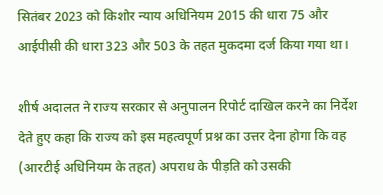सितंबर 2023 को किशोर न्याय अधिनियम 2015 की धारा 75 और आईपीसी की धारा 323 और 503 के तहत मुकदमा दर्ज किया गया था।

शीर्ष अदालत ने राज्य सरकार से अनुपालन रिपोर्ट दाखिल करने का निर्देश देते हुए कहा कि राज्य को इस महत्वपूर्ण प्रश्न का उत्तर देना होगा कि वह (आरटीई अधिनियम के तहत) अपराध के पीड़ति को उसकी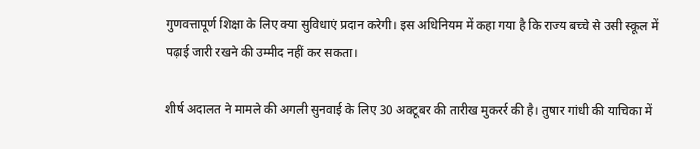गुणवत्तापूर्ण शिक्षा के लिए क्या सुविधाएं प्रदान करेगी। इस अधिनियम में कहा गया है कि राज्य बच्चे से उसी स्कूल में पढ़ाई जारी रखने की उम्मीद नहीं कर सकता।

शीर्ष अदालत ने मामले की अगली सुनवाई के लिए 30 अक्टूबर की तारीख मुकरर्र की है। तुषार गांधी की याचिका में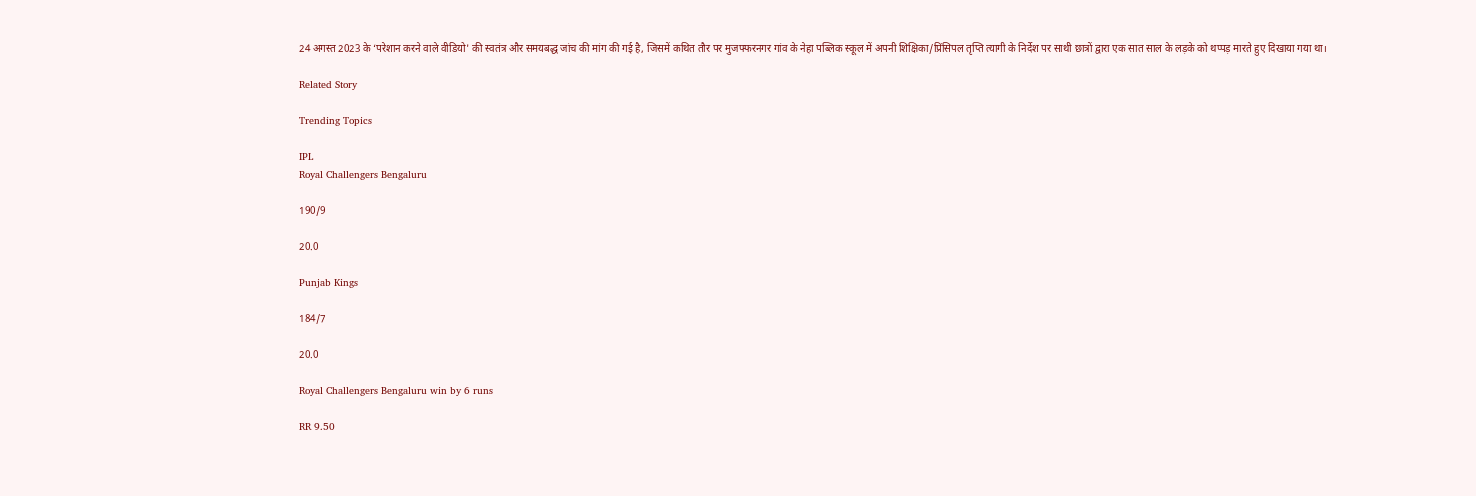24 अगस्त 2023 के ‘परेशान करने वाले वीडियो' की स्वतंत्र और समयबद्ध जांच की मांग की गई है, जिसमें कथित तौर पर मुजफ्फरनगर गांव के नेहा पब्लिक स्कूल में अपनी शिक्षिका/प्रिंसिपल तृप्ति त्यागी के निर्देश पर साथी छात्रों द्वारा एक सात साल के लड़के को थप्पड़ मारते हुए दिखाया गया था।

Related Story

Trending Topics

IPL
Royal Challengers Bengaluru

190/9

20.0

Punjab Kings

184/7

20.0

Royal Challengers Bengaluru win by 6 runs

RR 9.50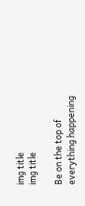img title
img title

Be on the top of everything happening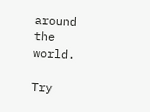around the world.

Try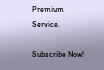Premium Service.

Subscribe Now!